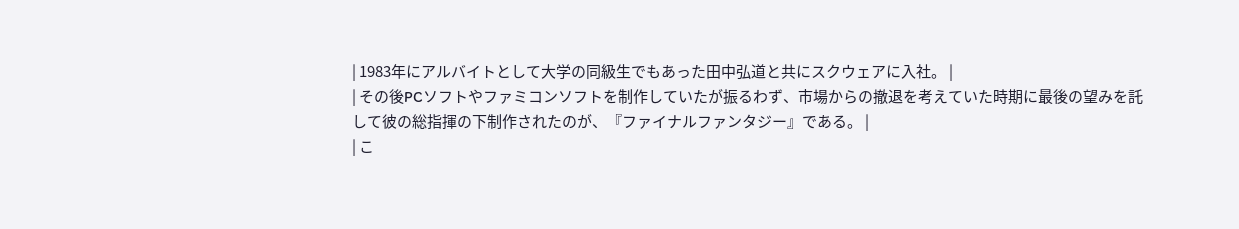| 1983年にアルバイトとして大学の同級生でもあった田中弘道と共にスクウェアに入社。 |
| その後PCソフトやファミコンソフトを制作していたが振るわず、市場からの撤退を考えていた時期に最後の望みを託して彼の総指揮の下制作されたのが、『ファイナルファンタジー』である。 |
| こ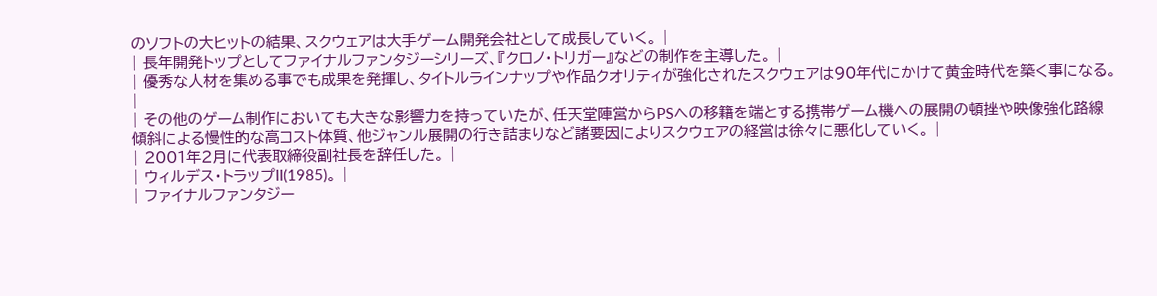のソフトの大ヒットの結果、スクウェアは大手ゲーム開発会社として成長していく。 |
| 長年開発トップとしてファイナルファンタジーシリーズ、『クロノ・トリガー』などの制作を主導した。 |
| 優秀な人材を集める事でも成果を発揮し、タイトルラインナップや作品クオリティが強化されたスクウェアは90年代にかけて黄金時代を築く事になる。 |
| その他のゲーム制作においても大きな影響力を持っていたが、任天堂陣営からPSへの移籍を端とする携帯ゲーム機への展開の頓挫や映像強化路線傾斜による慢性的な高コスト体質、他ジャンル展開の行き詰まりなど諸要因によりスクウェアの経営は徐々に悪化していく。 |
| 2001年2月に代表取締役副社長を辞任した。 |
| ウィルデス・トラップII(1985)。 |
| ファイナルファンタジー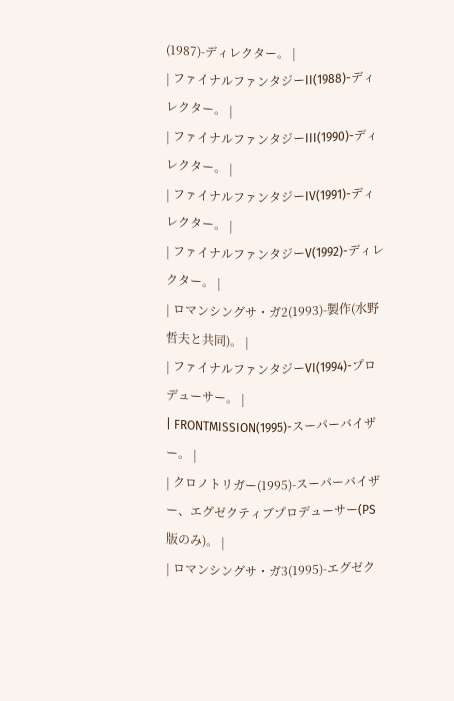(1987)-ディレクター。 |
| ファイナルファンタジーII(1988)-ディレクター。 |
| ファイナルファンタジーIII(1990)-ディレクター。 |
| ファイナルファンタジーIV(1991)-ディレクター。 |
| ファイナルファンタジーV(1992)-ディレクター。 |
| ロマンシングサ・ガ2(1993)-製作(水野哲夫と共同)。 |
| ファイナルファンタジーVI(1994)-プロデューサー。 |
| FRONTMISSION(1995)-スーパーバイザー。 |
| クロノトリガー(1995)-スーパーバイザー、エグゼクティブプロデューサー(PS版のみ)。 |
| ロマンシングサ・ガ3(1995)-エグゼク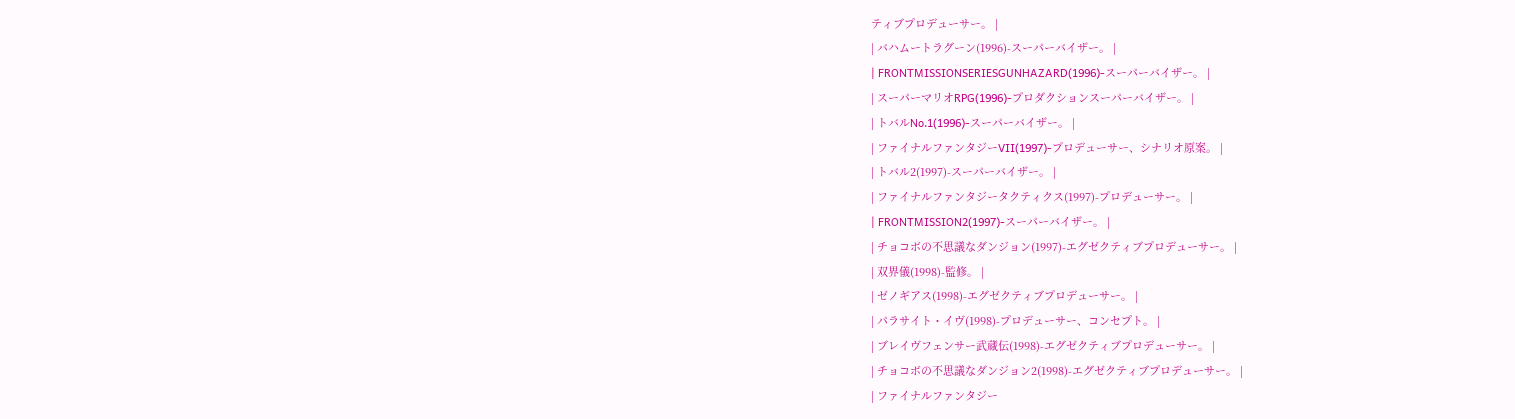ティブプロデューサー。 |
| バハムートラグーン(1996)-スーパーバイザー。 |
| FRONTMISSIONSERIESGUNHAZARD(1996)-スーパーバイザー。 |
| スーパーマリオRPG(1996)-プロダクションスーパーバイザー。 |
| トバルNo.1(1996)-スーパーバイザー。 |
| ファイナルファンタジーVII(1997)-プロデューサー、シナリオ原案。 |
| トバル2(1997)-スーパーバイザー。 |
| ファイナルファンタジータクティクス(1997)-プロデューサー。 |
| FRONTMISSION2(1997)-スーパーバイザー。 |
| チョコボの不思議なダンジョン(1997)-エグゼクティブプロデューサー。 |
| 双界儀(1998)-監修。 |
| ゼノギアス(1998)-エグゼクティブプロデューサー。 |
| パラサイト・イヴ(1998)-プロデューサー、コンセプト。 |
| ブレイヴフェンサー武蔵伝(1998)-エグゼクティブプロデューサー。 |
| チョコボの不思議なダンジョン2(1998)-エグゼクティブプロデューサー。 |
| ファイナルファンタジー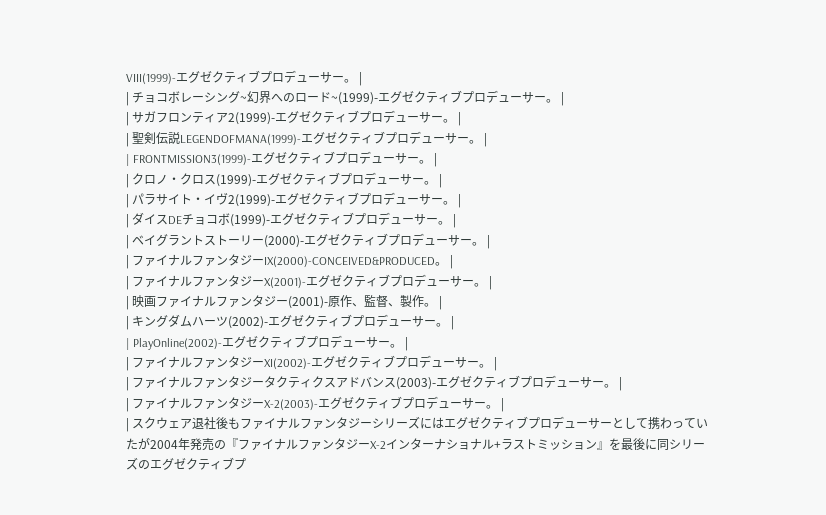VIII(1999)-エグゼクティブプロデューサー。 |
| チョコボレーシング~幻界へのロード~(1999)-エグゼクティブプロデューサー。 |
| サガフロンティア2(1999)-エグゼクティブプロデューサー。 |
| 聖剣伝説LEGENDOFMANA(1999)-エグゼクティブプロデューサー。 |
| FRONTMISSION3(1999)-エグゼクティブプロデューサー。 |
| クロノ・クロス(1999)-エグゼクティブプロデューサー。 |
| パラサイト・イヴ2(1999)-エグゼクティブプロデューサー。 |
| ダイスDEチョコボ(1999)-エグゼクティブプロデューサー。 |
| ベイグラントストーリー(2000)-エグゼクティブプロデューサー。 |
| ファイナルファンタジーIX(2000)-CONCEIVED&PRODUCED。 |
| ファイナルファンタジーX(2001)-エグゼクティブプロデューサー。 |
| 映画ファイナルファンタジー(2001)-原作、監督、製作。 |
| キングダムハーツ(2002)-エグゼクティブプロデューサー。 |
| PlayOnline(2002)-エグゼクティブプロデューサー。 |
| ファイナルファンタジーXI(2002)-エグゼクティブプロデューサー。 |
| ファイナルファンタジータクティクスアドバンス(2003)-エグゼクティブプロデューサー。 |
| ファイナルファンタジーX-2(2003)-エグゼクティブプロデューサー。 |
| スクウェア退社後もファイナルファンタジーシリーズにはエグゼクティブプロデューサーとして携わっていたが2004年発売の『ファイナルファンタジーX-2インターナショナル+ラストミッション』を最後に同シリーズのエグゼクティブプ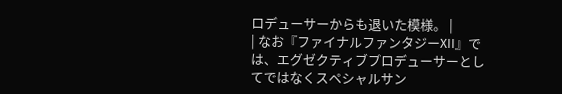ロデューサーからも退いた模様。 |
| なお『ファイナルファンタジーXII』では、エグゼクティブプロデューサーとしてではなくスペシャルサン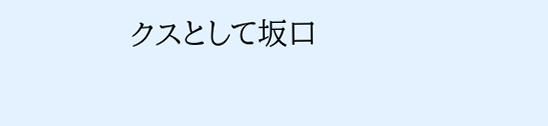クスとして坂口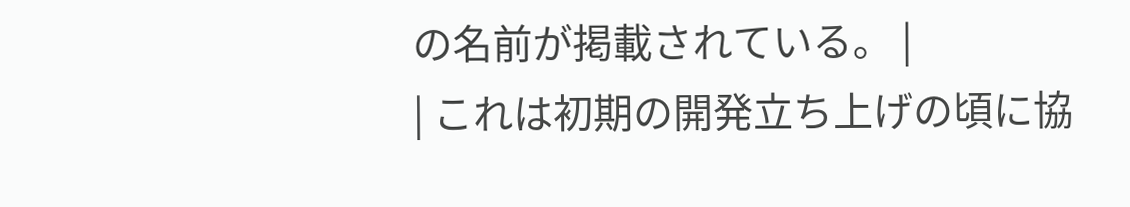の名前が掲載されている。 |
| これは初期の開発立ち上げの頃に協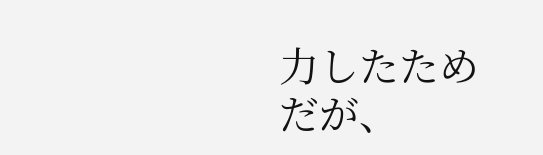力したためだが、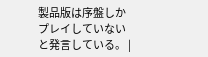製品版は序盤しかプレイしていないと発言している。 |